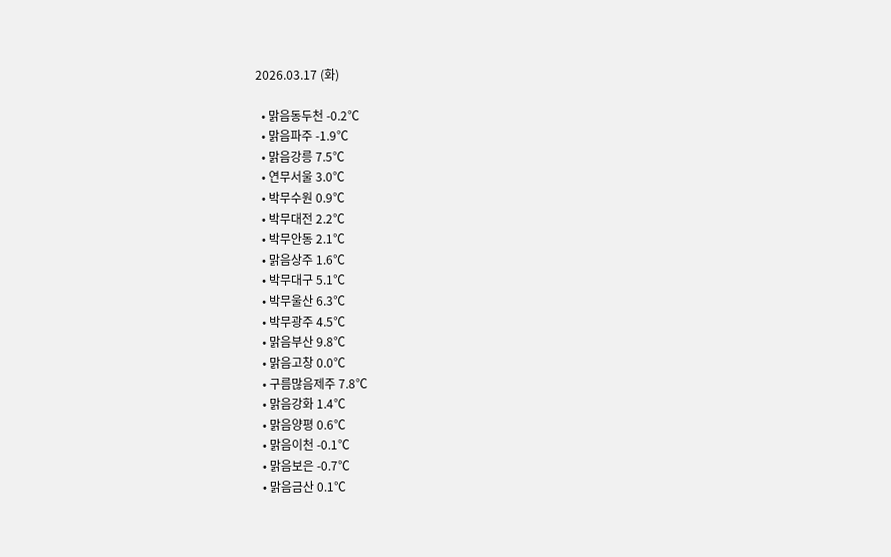2026.03.17 (화)

  • 맑음동두천 -0.2℃
  • 맑음파주 -1.9℃
  • 맑음강릉 7.5℃
  • 연무서울 3.0℃
  • 박무수원 0.9℃
  • 박무대전 2.2℃
  • 박무안동 2.1℃
  • 맑음상주 1.6℃
  • 박무대구 5.1℃
  • 박무울산 6.3℃
  • 박무광주 4.5℃
  • 맑음부산 9.8℃
  • 맑음고창 0.0℃
  • 구름많음제주 7.8℃
  • 맑음강화 1.4℃
  • 맑음양평 0.6℃
  • 맑음이천 -0.1℃
  • 맑음보은 -0.7℃
  • 맑음금산 0.1℃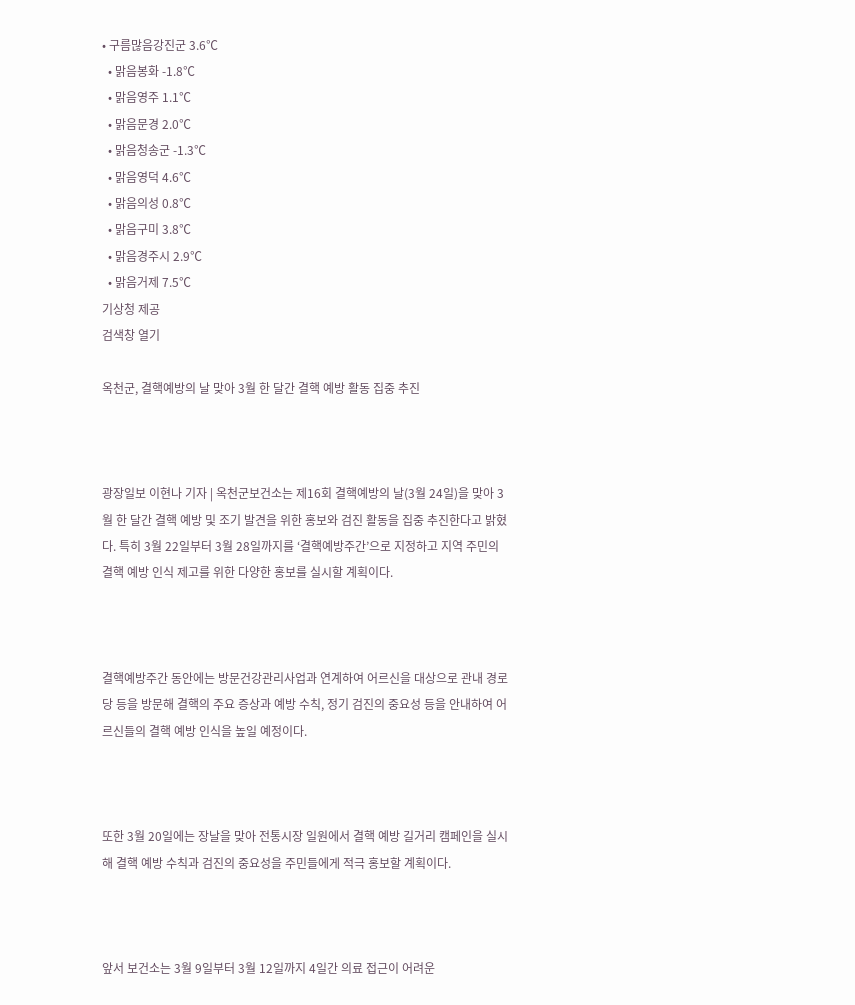• 구름많음강진군 3.6℃
  • 맑음봉화 -1.8℃
  • 맑음영주 1.1℃
  • 맑음문경 2.0℃
  • 맑음청송군 -1.3℃
  • 맑음영덕 4.6℃
  • 맑음의성 0.8℃
  • 맑음구미 3.8℃
  • 맑음경주시 2.9℃
  • 맑음거제 7.5℃
기상청 제공
검색창 열기

옥천군, 결핵예방의 날 맞아 3월 한 달간 결핵 예방 활동 집중 추진



광장일보 이현나 기자 | 옥천군보건소는 제16회 결핵예방의 날(3월 24일)을 맞아 3월 한 달간 결핵 예방 및 조기 발견을 위한 홍보와 검진 활동을 집중 추진한다고 밝혔다. 특히 3월 22일부터 3월 28일까지를 ‘결핵예방주간’으로 지정하고 지역 주민의 결핵 예방 인식 제고를 위한 다양한 홍보를 실시할 계획이다.



결핵예방주간 동안에는 방문건강관리사업과 연계하여 어르신을 대상으로 관내 경로당 등을 방문해 결핵의 주요 증상과 예방 수칙, 정기 검진의 중요성 등을 안내하여 어르신들의 결핵 예방 인식을 높일 예정이다.



또한 3월 20일에는 장날을 맞아 전통시장 일원에서 결핵 예방 길거리 캠페인을 실시해 결핵 예방 수칙과 검진의 중요성을 주민들에게 적극 홍보할 계획이다.



앞서 보건소는 3월 9일부터 3월 12일까지 4일간 의료 접근이 어려운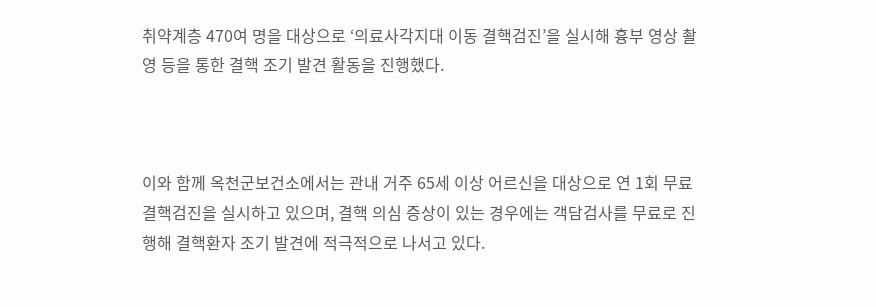취약계층 470여 명을 대상으로 ‘의료사각지대 이동 결핵검진’을 실시해 흉부 영상 촬영 등을 통한 결핵 조기 발견 활동을 진행했다.



이와 함께 옥천군보건소에서는 관내 거주 65세 이상 어르신을 대상으로 연 1회 무료 결핵검진을 실시하고 있으며, 결핵 의심 증상이 있는 경우에는 객담검사를 무료로 진행해 결핵환자 조기 발견에 적극적으로 나서고 있다.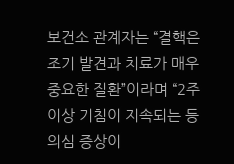보건소 관계자는 “결핵은 조기 발견과 치료가 매우 중요한 질환”이라며 “2주 이상 기침이 지속되는 등 의심 증상이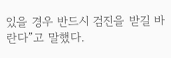있을 경우 반드시 검진을 받길 바란다”고 말했다.